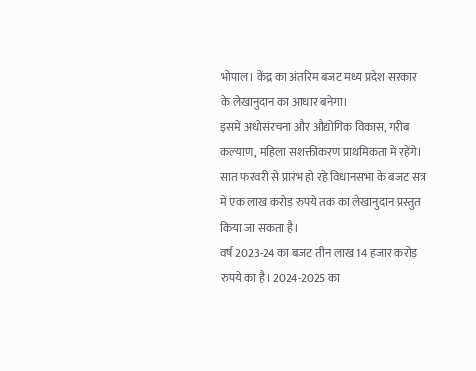भोपाल। केंद्र का अंतरिम बजट मध्य प्रदेश सरकार के लेखानुदान का आधार बनेगा।
इसमें अधोसंरचना और औद्योगिक विकास, गरीब कल्याण, महिला सशक्तीकरण प्राथमिकता में रहेंगे।
सात फरवरी से प्रारंभ हो रहे विधानसभा के बजट सत्र में एक लाख करोड़ रुपये तक का लेखानुदान प्रस्तुत किया जा सकता है।
वर्ष 2023-24 का बजट तीन लाख 14 हजार करोड़ रुपये का है। 2024-2025 का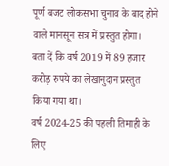पूर्ण बजट लोकसभा चुनाव के बाद होने वाले मानसून सत्र में प्रस्तुत होगा।
बता दें कि वर्ष 2019 में 89 हजार करोड़ रुपये का लेखानुदान प्रस्तुत किया गया था।
वर्ष 2024-25 की पहली तिमाही के लिए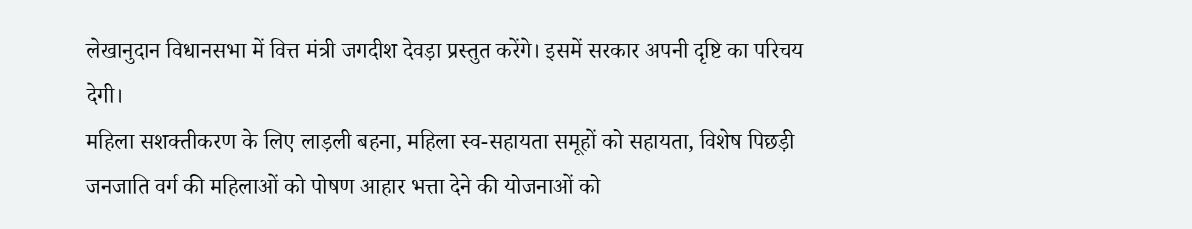लेखानुदान विधानसभा में वित्त मंत्री जगदीश देवड़ा प्रस्तुत करेंगे। इसमें सरकार अपनी दृष्टि का परिचय देगी।
महिला सशक्तीकरण के लिए लाड़ली बहना, महिला स्व-सहायता समूहों को सहायता, विशेष पिछड़ी जनजाति वर्ग की महिलाओं को पोषण आहार भत्ता देने की योजनाओं को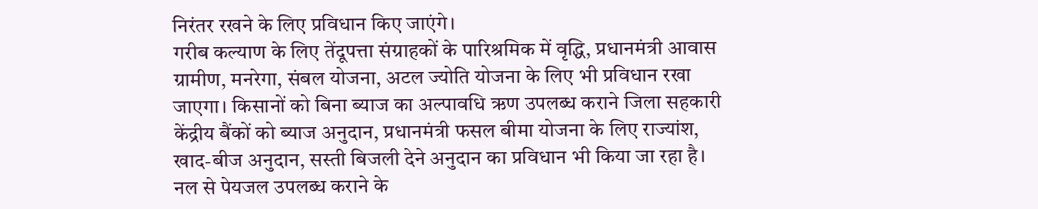निरंतर रखने के लिए प्रविधान किए जाएंगे।
गरीब कल्याण के लिए तेंदूपत्ता संग्राहकों के पारिश्रमिक में वृद्धि, प्रधानमंत्री आवास ग्रामीण, मनरेगा, संबल योजना, अटल ज्योति योजना के लिए भी प्रविधान रखा जाएगा। किसानों को बिना ब्याज का अल्पावधि ऋण उपलब्ध कराने जिला सहकारी केंद्रीय बैंकों को ब्याज अनुदान, प्रधानमंत्री फसल बीमा योजना के लिए राज्यांश, खाद-बीज अनुदान, सस्ती बिजली देने अनुदान का प्रविधान भी किया जा रहा है।
नल से पेयजल उपलब्ध कराने के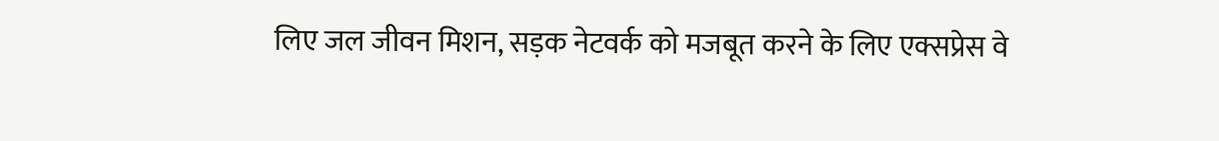लिए जल जीवन मिशन, सड़क नेटवर्क को मजबूत करने के लिए एक्सप्रेस वे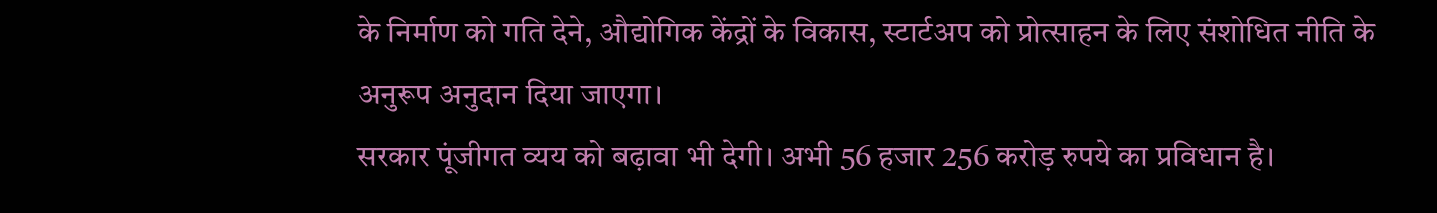के निर्माण को गति देने, औद्योगिक केंद्रों के विकास, स्टार्टअप को प्रोत्साहन के लिए संशोधित नीति के अनुरूप अनुदान दिया जाएगा।
सरकार पूंजीगत व्यय को बढ़ावा भी देगी। अभी 56 हजार 256 करोड़ रुपये का प्रविधान है।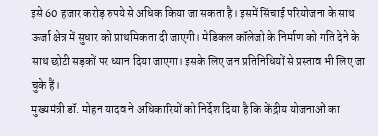इसे 60 हजार करोड़ रुपये से अधिक किया जा सकता है। इसमें सिंचाई परियोजना के साथ ऊर्जा क्षेत्र में सुधार को प्राथमिकता दी जाएगी। मेडिकल कॉलेजो के निर्माण को गति देने के साथ छोटी सड़कों पर ध्यान दिया जाएगा। इसके लिए जन प्रतिनिधियों से प्रस्ताव भी लिए जा चुके हैं।
मुख्यमंत्री डॉ. मोहन यादव ने अधिकारियों को निर्देश दिया है कि केंद्रीय योजनाओं का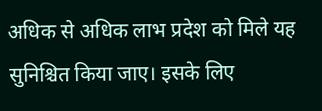अधिक से अधिक लाभ प्रदेश को मिले यह सुनिश्चित किया जाए। इसके लिए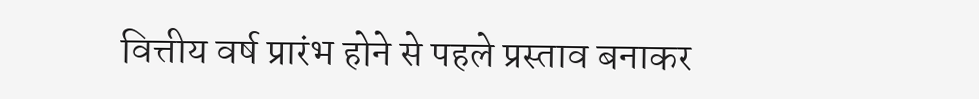वित्तीय वर्ष प्रारंभ होने से पहले प्रस्ताव बनाकर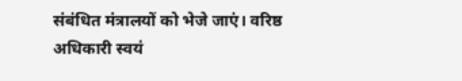संबंधित मंत्रालयों को भेजे जाएं। वरिष्ठ अधिकारी स्वयं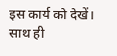इस कार्य को देखें। साथ ही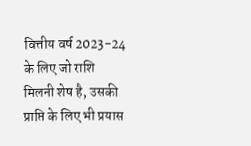वित्तीय वर्ष 2023-24 के लिए जो राशि मिलनी शेष है, उसकी प्राप्ति के लिए भी प्रयास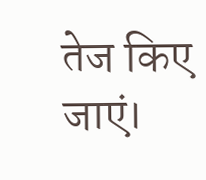तेज किए जाएं।